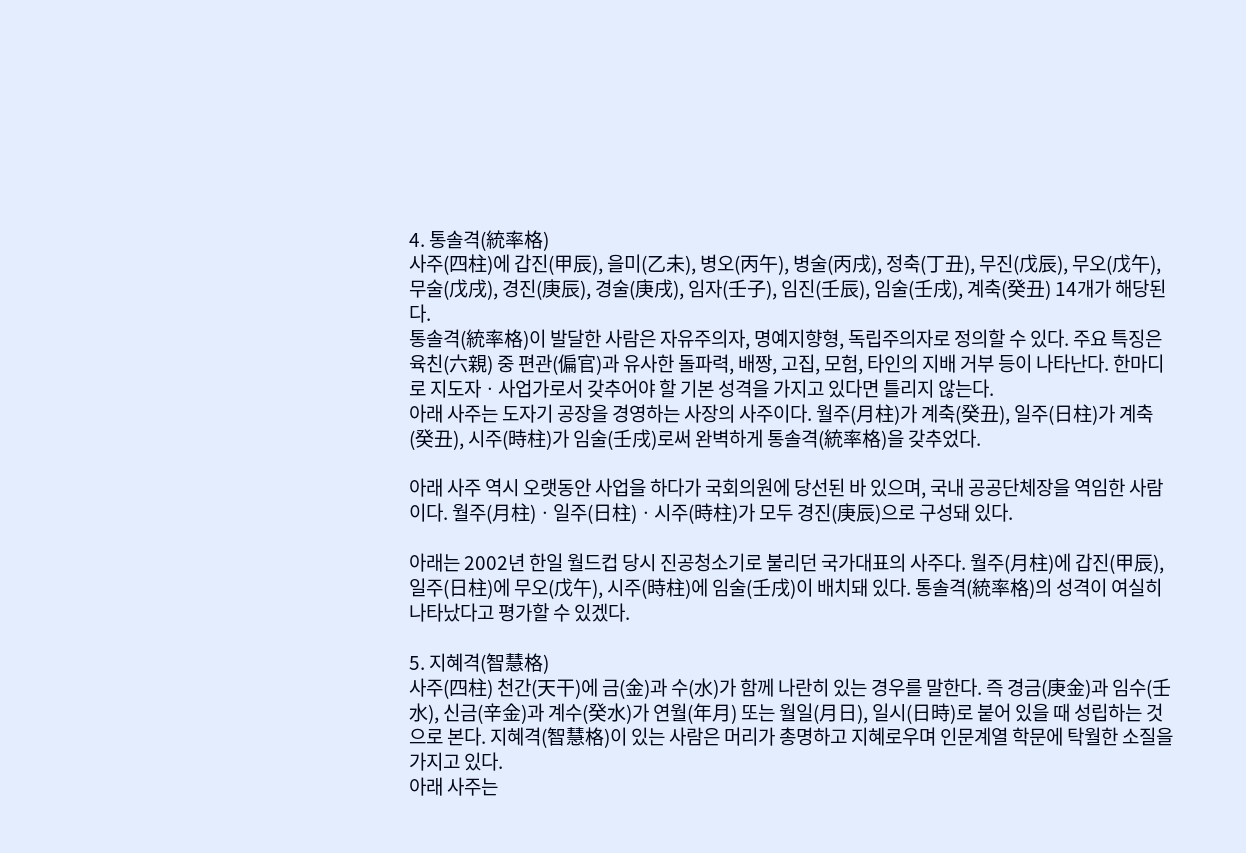4. 통솔격(統率格)
사주(四柱)에 갑진(甲辰), 을미(乙未), 병오(丙午), 병술(丙戌), 정축(丁丑), 무진(戊辰), 무오(戊午), 무술(戊戌), 경진(庚辰), 경술(庚戌), 임자(壬子), 임진(壬辰), 임술(壬戌), 계축(癸丑) 14개가 해당된다.
통솔격(統率格)이 발달한 사람은 자유주의자, 명예지향형, 독립주의자로 정의할 수 있다. 주요 특징은 육친(六親) 중 편관(偏官)과 유사한 돌파력, 배짱, 고집, 모험, 타인의 지배 거부 등이 나타난다. 한마디로 지도자ㆍ사업가로서 갖추어야 할 기본 성격을 가지고 있다면 틀리지 않는다.
아래 사주는 도자기 공장을 경영하는 사장의 사주이다. 월주(月柱)가 계축(癸丑), 일주(日柱)가 계축(癸丑), 시주(時柱)가 임술(壬戌)로써 완벽하게 통솔격(統率格)을 갖추었다.

아래 사주 역시 오랫동안 사업을 하다가 국회의원에 당선된 바 있으며, 국내 공공단체장을 역임한 사람이다. 월주(月柱)ㆍ일주(日柱)ㆍ시주(時柱)가 모두 경진(庚辰)으로 구성돼 있다.

아래는 2002년 한일 월드컵 당시 진공청소기로 불리던 국가대표의 사주다. 월주(月柱)에 갑진(甲辰), 일주(日柱)에 무오(戊午), 시주(時柱)에 임술(壬戌)이 배치돼 있다. 통솔격(統率格)의 성격이 여실히 나타났다고 평가할 수 있겠다.

5. 지혜격(智慧格)
사주(四柱) 천간(天干)에 금(金)과 수(水)가 함께 나란히 있는 경우를 말한다. 즉 경금(庚金)과 임수(壬水), 신금(辛金)과 계수(癸水)가 연월(年月) 또는 월일(月日), 일시(日時)로 붙어 있을 때 성립하는 것으로 본다. 지혜격(智慧格)이 있는 사람은 머리가 총명하고 지혜로우며 인문계열 학문에 탁월한 소질을 가지고 있다.
아래 사주는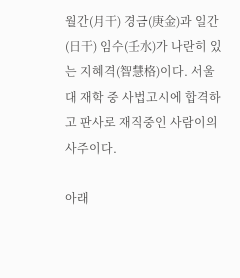월간(月干) 경금(庚金)과 일간(日干) 임수(壬水)가 나란히 있는 지혜격(智慧格)이다. 서울대 재학 중 사법고시에 합격하고 판사로 재직중인 사람이의 사주이다.

아래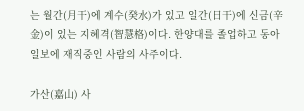는 월간(月干)에 계수(癸水)가 있고 일간(日干)에 신금(辛金)이 있는 지혜격(智慧格)이다. 한양대를 졸업하고 동아일보에 재직중인 사람의 사주이다.

가산(嘉山) 사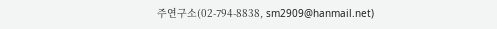주연구소(02-794-8838, sm2909@hanmail.net)